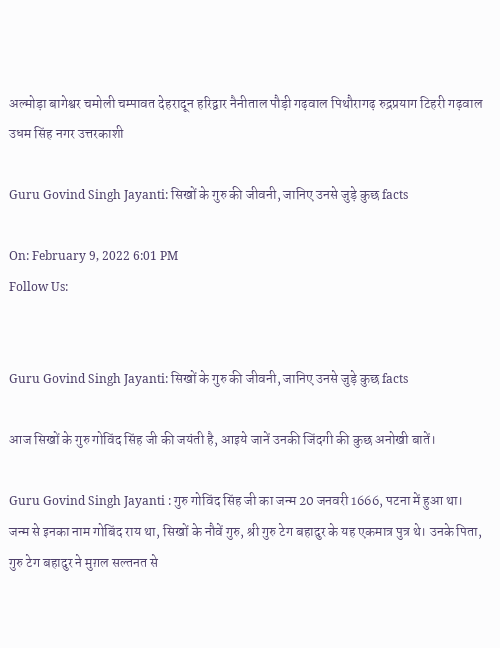अल्मोड़ा बागेश्वर चमोली चम्पावत देहरादून हरिद्वार नैनीताल पौड़ी गढ़वाल पिथौरागढ़ रुद्रप्रयाग टिहरी गढ़वाल उधम सिंह नगर उत्तरकाशी

Guru Govind Singh Jayanti: सिखों के गुरु की जीवनी, जानिए उनसे जुड़े कुछ facts

On: February 9, 2022 6:01 PM
Follow Us:


Guru Govind Singh Jayanti: सिखों के गुरु की जीवनी, जानिए उनसे जुड़े कुछ facts

आज सिखों के गुरु गोविंद सिंह जी की जयंती है, आइये जानें उनकी जिंदगी की कुछ अनोखी बातें।

Guru Govind Singh Jayanti : गुरु गोविंद सिंह जी का जन्म 20 जनवरी 1666, पटना में हुआ था। जन्म से इनका नाम गोबिंद राय था, सिखों के नौवें गुरु, श्री गुरु टेग बहादुर के यह एकमात्र पुत्र थे। उनके पिता, गुरु टेग बहादुर ने मुग़ल सल्तनत से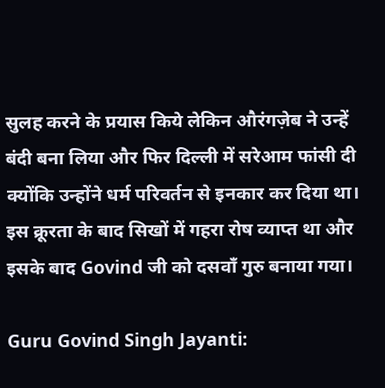सुलह करने के प्रयास किये लेकिन औरंगज़ेब ने उन्हें बंदी बना लिया और फिर दिल्ली में सरेआम फांसी दी क्योंकि उन्होंने धर्म परिवर्तन से इनकार कर दिया था। इस क्रूरता के बाद सिखों में गहरा रोष व्याप्त था और इसके बाद Govind जी को दसवाँ गुरु बनाया गया।

Guru Govind Singh Jayanti: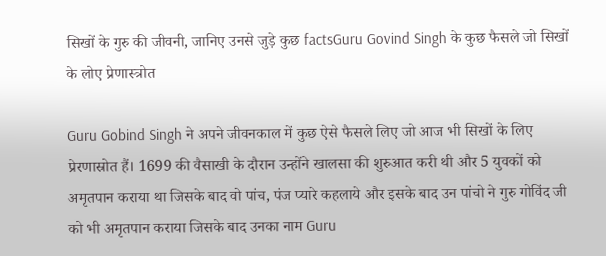सिखों के गुरु की जीवनी, जानिए उनसे जुड़े कुछ factsGuru Govind Singh के कुछ फैसले जो सिखों के लोए प्रेणास्त्रोत

Guru Gobind Singh ने अपने जीवनकाल में कुछ ऐसे फैसले लिए जो आज भी सिखों के लिए प्रेरणास्रोत हैं। 1699 की वैसाखी के दौरान उन्होंने खालसा की शुरुआत करी थी और 5 युवकों को अमृतपान कराया था जिसके बाद वो पांच, पंज प्यारे कहलाये और इसके बाद उन पांचो ने गुरु गोविंद जी को भी अमृतपान कराया जिसके बाद उनका नाम Guru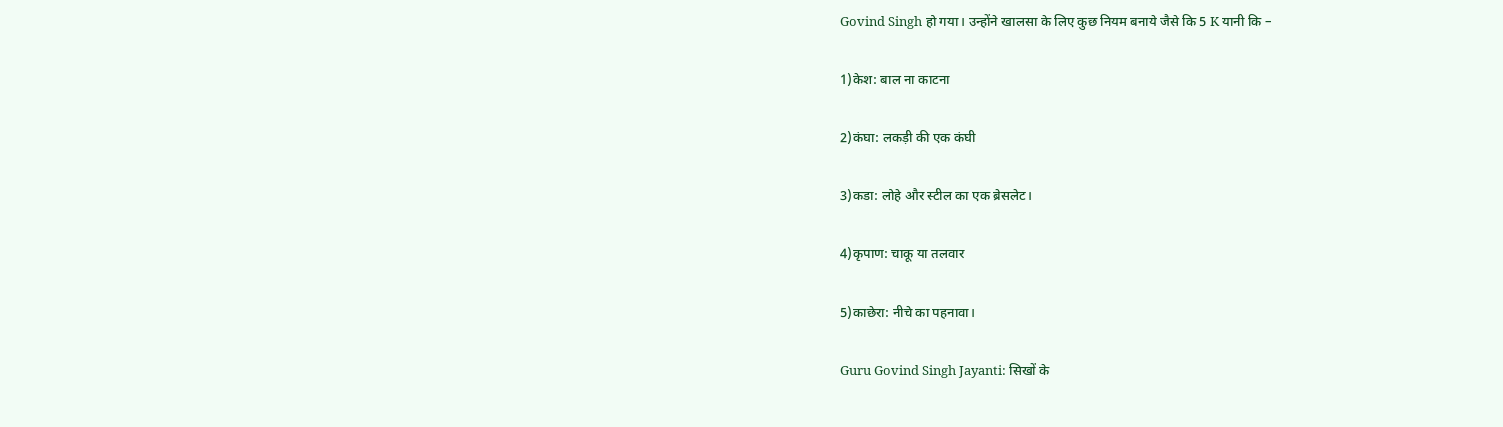Govind Singh हो गया। उन्होंने खालसा के लिए कुछ नियम बनाये जैसे कि 5 K यानी कि –

1)केश: बाल ना काटना

2)कंघा: लकड़ी की एक कंघी

3)कडा: लोहे और स्टील का एक ब्रेसलेट।

4)कृपाण: चाकू या तलवार

5)काछेरा: नीचे का पहनावा।

Guru Govind Singh Jayanti: सिखों के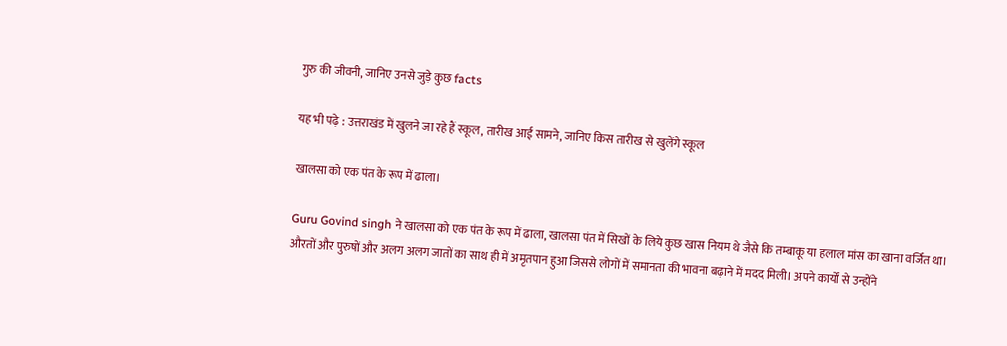गुरु की जीवनी, जानिए उनसे जुड़े कुछ facts

यह भी पढ़े : उत्तराखंड में खुलने जा रहे हैं स्कूल, तारीख आई सामने, जानिए किस तारीख से खुलेंगे स्कूल

खालसा को एक पंत के रूप में ढाला।

Guru Govind singh ने खालसा को एक पंत के रूप में ढाला, खालसा पंत में सिखों के लिये कुछ खास नियम थे जैसे कि तम्बाकू या हलाल मांस का खाना वर्जित था। औरतों और पुरुषों और अलग अलग जातों का साथ ही में अमृतपान हुआ जिससे लोगों में समानता की भावना बढ़ाने में मदद मिली। अपने कार्यों से उन्होंने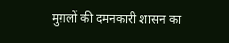मुग़लों की दमनकारी शासन का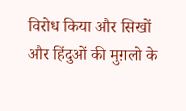विरोध किया और सिखों और हिंदुओं की मुग़लो के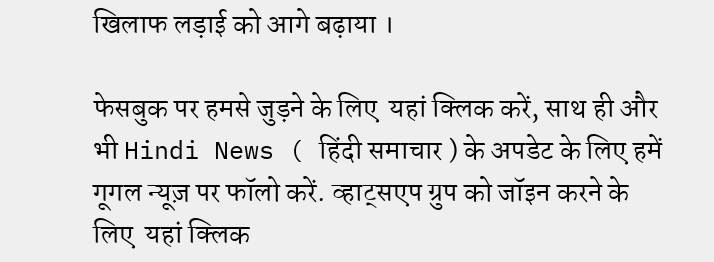खिलाफ लड़ाई को आगे बढ़ाया ।

फेसबुक पर हमसे जुड़ने के लिए  यहां क्लिक करें, साथ ही और भी Hindi News ( हिंदी समाचार ) के अपडेट के लिए हमें गूगल न्यूज़ पर फॉलो करें. व्हाट्सएप ग्रुप को जॉइन करने के लिए  यहां क्लिक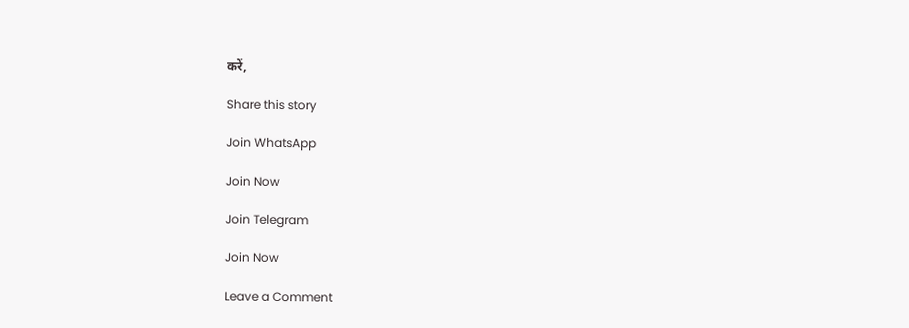करें,

Share this story

Join WhatsApp

Join Now

Join Telegram

Join Now

Leave a Comment